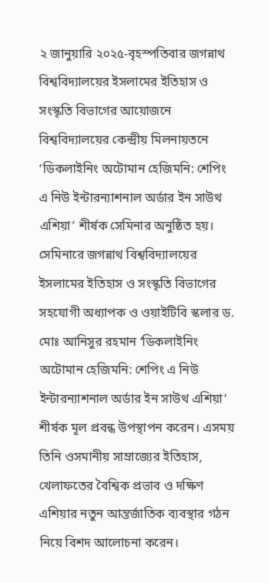২ জানুয়ারি ২০২৫-বৃহস্পতিবার জগন্নাথ বিশ্ববিদ্যালয়ের ইসলামের ইতিহাস ও সংস্কৃতি বিভাগের আয়োজনে বিশ্ববিদ্যালয়ের কেন্দ্রীয় মিলনায়তনে ‘ডিকলাইনিং অটোমান হেজিমনি: শেপিং এ নিউ ইন্টারন্যাশনাল অর্ডার ইন সাউথ এশিয়া’ শীর্ষক সেমিনার অনুষ্ঠিত হয়।
সেমিনারে জগন্নাথ বিশ্ববিদ্যালয়ের ইসলামের ইতিহাস ও সংস্কৃতি বিভাগের সহযোগী অধ্যাপক ও ওয়াইটিবি স্কলার ড. মোঃ আনিসুর রহমান ‘ডিকলাইনিং অটোমান হেজিমনি: শেপিং এ নিউ ইন্টারন্যাশনাল অর্ডার ইন সাউথ এশিয়া’ শীর্ষক মূল প্রবন্ধ উপস্থাপন করেন। এসময় তিনি ওসমানীয় সাম্রাজ্যের ইতিহাস, খেলাফতের বৈশ্বিক প্রভাব ও দক্ষিণ এশিয়ার নতুন আন্তর্জাতিক ব্যবস্থার গঠন নিয়ে বিশদ আলোচনা করেন।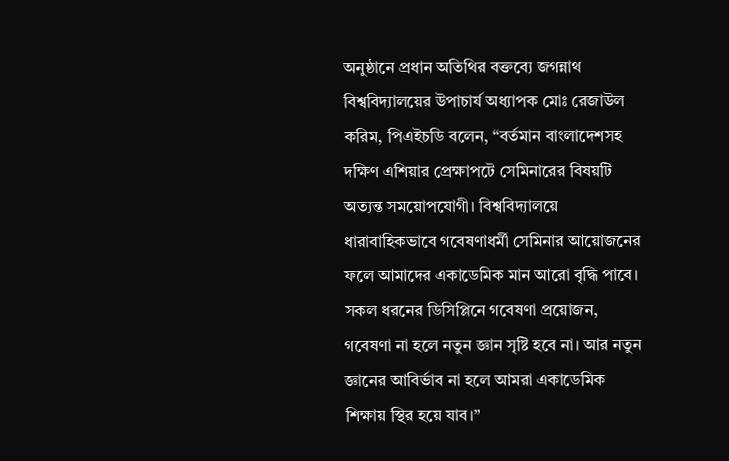অনুষ্ঠানে প্রধান অতিথির বক্তব্যে জগন্নাথ বিশ্ববিদ্যালয়ের উপাচার্য অধ্যাপক মোঃ রেজাউল করিম, পিএইচডি বলেন, “বর্তমান বাংলাদেশসহ দক্ষিণ এশিয়ার প্রেক্ষাপটে সেমিনারের বিষয়টি অত্যন্ত সময়োপযোগী। বিশ্ববিদ্যালয়ে ধারাবাহিকভাবে গবেষণাধর্মী সেমিনার আয়োজনের ফলে আমাদের একাডেমিক মান আরো বৃদ্ধি পাবে। সকল ধরনের ডিসিপ্লিনে গবেষণা প্রয়োজন, গবেষণা না হলে নতুন জ্ঞান সৃষ্টি হবে না। আর নতুন জ্ঞানের আবির্ভাব না হলে আমরা একাডেমিক শিক্ষায় স্থির হয়ে যাব।”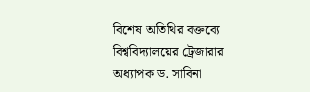বিশেষ অতিথির বক্তব্যে বিশ্ববিদ্যালয়ের ট্রেজারার অধ্যাপক ড. সাবিনা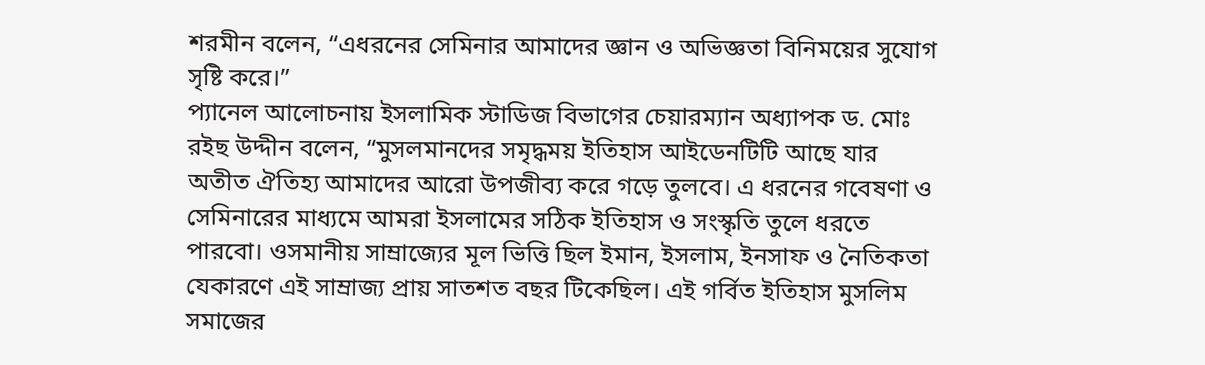শরমীন বলেন, “এধরনের সেমিনার আমাদের জ্ঞান ও অভিজ্ঞতা বিনিময়ের সুযোগ সৃষ্টি করে।”
প্যানেল আলোচনায় ইসলামিক স্টাডিজ বিভাগের চেয়ারম্যান অধ্যাপক ড. মোঃ রইছ উদ্দীন বলেন, “মুসলমানদের সমৃদ্ধময় ইতিহাস আইডেনটিটি আছে যার অতীত ঐতিহ্য আমাদের আরো উপজীব্য করে গড়ে তুলবে। এ ধরনের গবেষণা ও সেমিনারের মাধ্যমে আমরা ইসলামের সঠিক ইতিহাস ও সংস্কৃতি তুলে ধরতে পারবো। ওসমানীয় সাম্রাজ্যের মূল ভিত্তি ছিল ইমান, ইসলাম, ইনসাফ ও নৈতিকতা যেকারণে এই সাম্রাজ্য প্রায় সাতশত বছর টিকেছিল। এই গর্বিত ইতিহাস মুসলিম সমাজের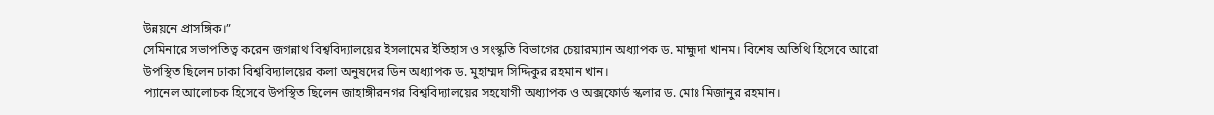উন্নয়নে প্রাসঙ্গিক।”
সেমিনারে সভাপতিত্ব করেন জগন্নাথ বিশ্ববিদ্যালয়ের ইসলামের ইতিহাস ও সংস্কৃতি বিভাগের চেয়ারম্যান অধ্যাপক ড. মাহ্মুদা খানম। বিশেষ অতিথি হিসেবে আরো উপস্থিত ছিলেন ঢাকা বিশ্ববিদ্যালয়ের কলা অনুষদের ডিন অধ্যাপক ড. মুহাম্মদ সিদ্দিকুর রহমান খান।
প্যানেল আলোচক হিসেবে উপস্থিত ছিলেন জাহাঙ্গীরনগর বিশ্ববিদ্যালয়ের সহযোগী অধ্যাপক ও অক্সফোর্ড স্কলার ড. মোঃ মিজানুর রহমান।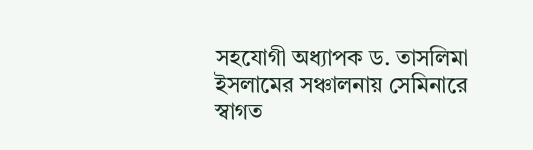সহযোগী অধ্যাপক ড. তাসলিমা ইসলামের সঞ্চালনায় সেমিনারে স্বাগত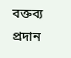বক্তব্য প্রদান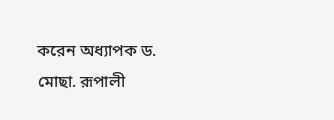করেন অধ্যাপক ড. মোছা. রূপালী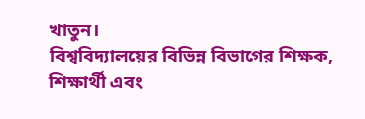খাতুন।
বিশ্ববিদ্যালয়ের বিভিন্ন বিভাগের শিক্ষক, শিক্ষার্থী এবং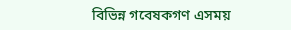বিভিন্ন গবেষকগণ এসময়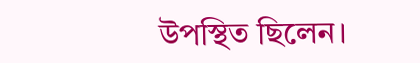উপস্থিত ছিলেন।